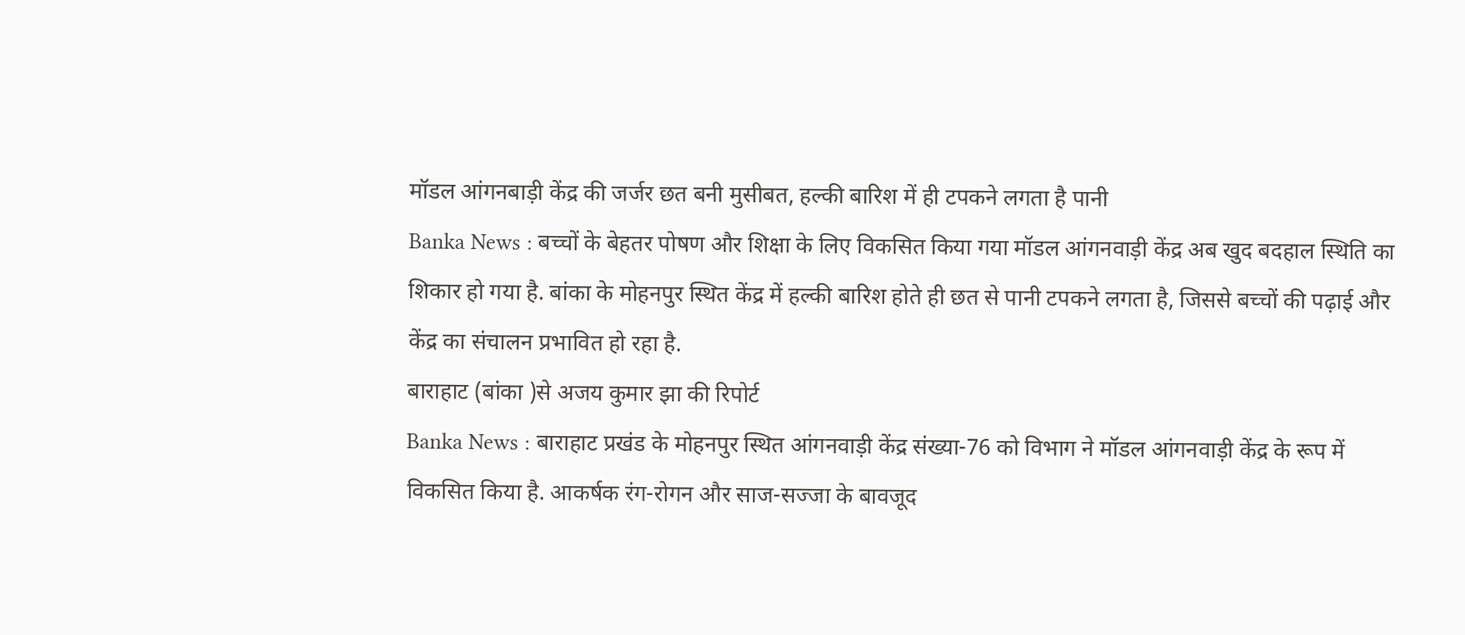मॉडल आंगनबाड़ी केंद्र की जर्जर छत बनी मुसीबत, हल्की बारिश में ही टपकने लगता है पानी
Banka News : बच्चों के बेहतर पोषण और शिक्षा के लिए विकसित किया गया मॉडल आंगनवाड़ी केंद्र अब खुद बदहाल स्थिति का शिकार हो गया है. बांका के मोहनपुर स्थित केंद्र में हल्की बारिश होते ही छत से पानी टपकने लगता है, जिससे बच्चों की पढ़ाई और केंद्र का संचालन प्रभावित हो रहा है.
बाराहाट (बांका )से अजय कुमार झा की रिपोर्ट
Banka News : बाराहाट प्रखंड के मोहनपुर स्थित आंगनवाड़ी केंद्र संख्या-76 को विभाग ने मॉडल आंगनवाड़ी केंद्र के रूप में विकसित किया है. आकर्षक रंग-रोगन और साज-सज्जा के बावजूद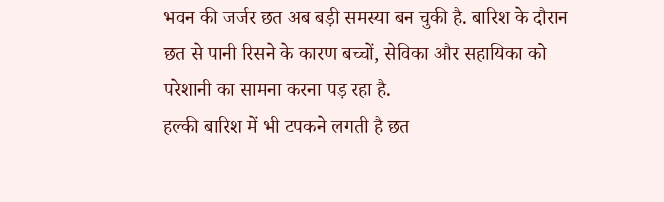भवन की जर्जर छत अब बड़ी समस्या बन चुकी है. बारिश के दौरान छत से पानी रिसने के कारण बच्चों, सेविका और सहायिका को परेशानी का सामना करना पड़ रहा है.
हल्की बारिश में भी टपकने लगती है छत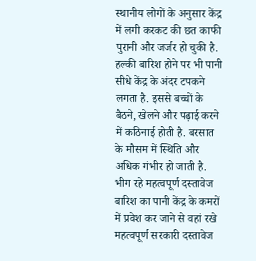स्थानीय लोगों के अनुसार केंद्र में लगी करकट की छत काफी पुरानी और जर्जर हो चुकी है. हल्की बारिश होने पर भी पानी सीधे केंद्र के अंदर टपकने लगता है. इससे बच्चों के बैठने, खेलने और पढ़ाई करने में कठिनाई होती है. बरसात के मौसम में स्थिति और अधिक गंभीर हो जाती है.
भीग रहे महत्वपूर्ण दस्तावेज
बारिश का पानी केंद्र के कमरों में प्रवेश कर जाने से वहां रखे महत्वपूर्ण सरकारी दस्तावेज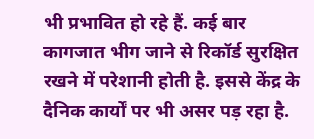भी प्रभावित हो रहे हैं. कई बार कागजात भीग जाने से रिकॉर्ड सुरक्षित रखने में परेशानी होती है. इससे केंद्र के दैनिक कार्यों पर भी असर पड़ रहा है.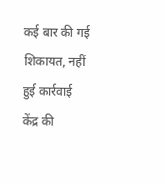कई बार की गई शिकायत, नहीं हुई कार्रवाई
केंद्र की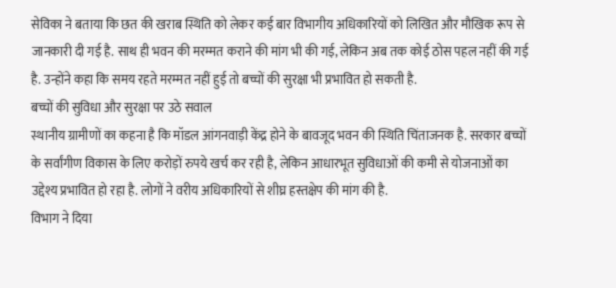सेविका ने बताया कि छत की खराब स्थिति को लेकर कई बार विभागीय अधिकारियों को लिखित और मौखिक रूप से जानकारी दी गई है. साथ ही भवन की मरम्मत कराने की मांग भी की गई, लेकिन अब तक कोई ठोस पहल नहीं की गई है. उन्होंने कहा कि समय रहते मरम्मत नहीं हुई तो बच्चों की सुरक्षा भी प्रभावित हो सकती है.
बच्चों की सुविधा और सुरक्षा पर उठे सवाल
स्थानीय ग्रामीणों का कहना है कि मॉडल आंगनवाड़ी केंद्र होने के बावजूद भवन की स्थिति चिंताजनक है. सरकार बच्चों के सर्वांगीण विकास के लिए करोड़ों रुपये खर्च कर रही है, लेकिन आधारभूत सुविधाओं की कमी से योजनाओं का उद्देश्य प्रभावित हो रहा है. लोगों ने वरीय अधिकारियों से शीघ्र हस्तक्षेप की मांग की है.
विभाग ने दिया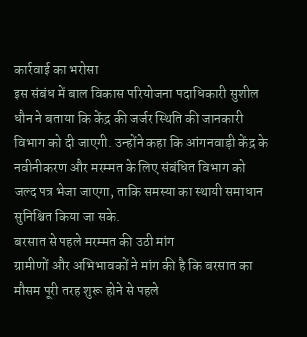कार्रवाई का भरोसा
इस संबंध में बाल विकास परियोजना पदाधिकारी सुशील धौन ने बताया कि केंद्र की जर्जर स्थिति की जानकारी विभाग को दी जाएगी. उन्होंने कहा कि आंगनवाड़ी केंद्र के नवीनीकरण और मरम्मत के लिए संबंधित विभाग को जल्द पत्र भेजा जाएगा, ताकि समस्या का स्थायी समाधान सुनिश्चित किया जा सके.
बरसात से पहले मरम्मत की उठी मांग
ग्रामीणों और अभिभावकों ने मांग की है कि बरसात का मौसम पूरी तरह शुरू होने से पहले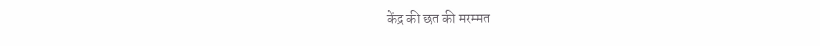केंद्र की छत की मरम्मत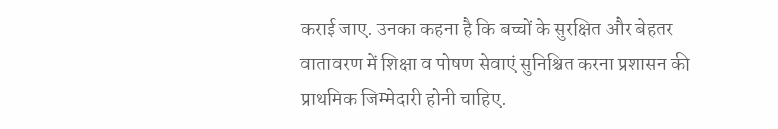कराई जाए. उनका कहना है कि बच्चों के सुरक्षित और बेहतर वातावरण में शिक्षा व पोषण सेवाएं सुनिश्चित करना प्रशासन की प्राथमिक जिम्मेदारी होनी चाहिए.